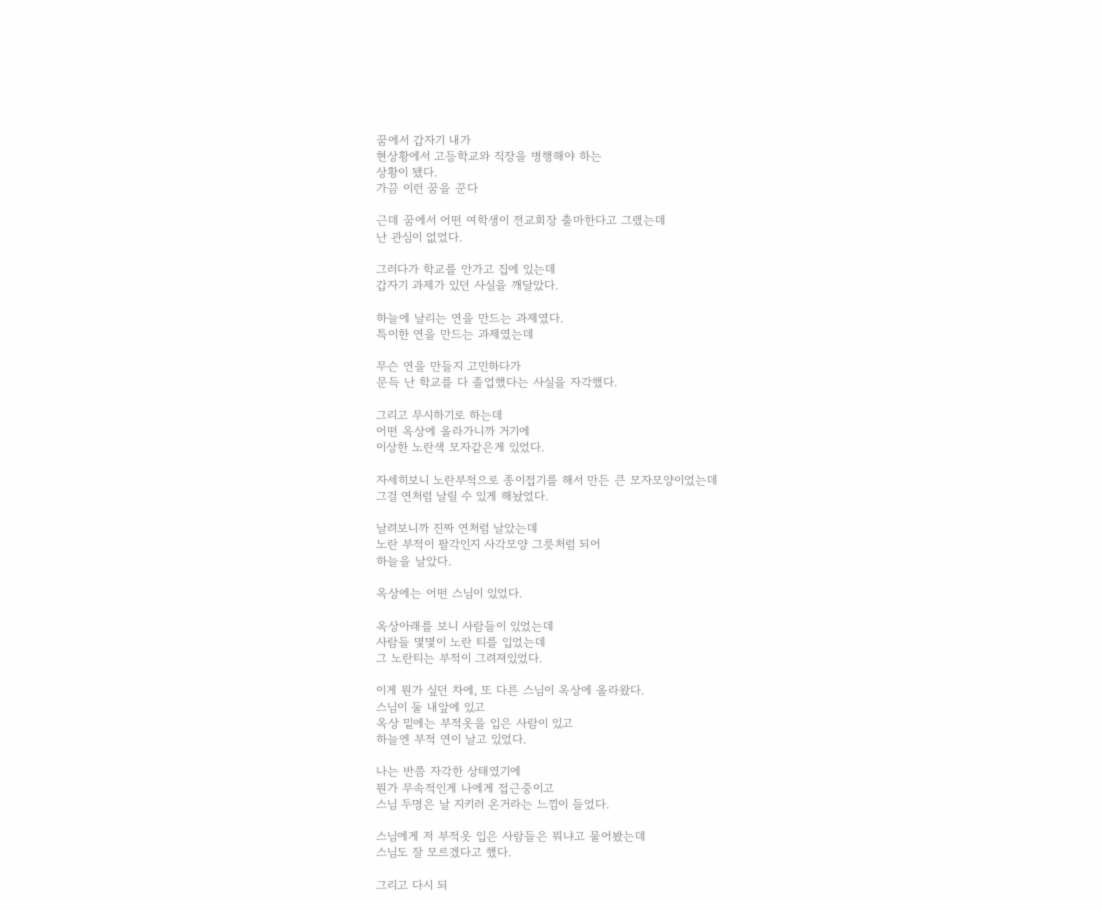꿈에서 갑자기 내가
현상황에서 고등학교와 직장을 병행해야 하는
상황이 됐다.
가끔 이런 꿈을 꾼다

근데 꿈에서 어떤 여학생이 전교회장 출마한다고 그랬는데
난 관심이 없었다.

그러다가 학교를 안가고 집에 있는데
갑자기 과제가 있던 사실을 깨달았다.

하늘에 날리는 연을 만드는 과제였다.
특이한 연을 만드는 과제였는데

무슨 연을 만들지 고민하다가
문득 난 학교를 다 졸업했다는 사실을 자각했다.

그리고 무시하기로 하는데
어떤 옥상에 올라가니까 거기에
이상한 노란색 모자같은게 있었다.

자세히보니 노란부적으로 종이접기를 해서 만든 큰 모자모양이었는데
그걸 연처럼 날릴 수 있게 해놨었다.

날려보니까 진짜 연처럼 날았는데
노란 부적이 팔각인지 사각모양 그릇처럼 되어
하늘을 날았다.

옥상에는 어떤 스님이 있었다.

옥상아래를 보니 사람들이 있었는데
사람들 몇몇이 노란 티를 입었는데
그 노란티는 부적이 그려져있었다.

이게 뭔가 싶던 차에, 또 다른 스님이 옥상에 올라왔다.
스님이 둘 내앞에 있고
옥상 밑에는 부적옷을 입은 사람이 있고
하늘엔 부적 연이 날고 있었다.

나는 반쯤 자각한 상태였기에
뭔가 무속적인게 나에게 접근중이고
스님 두명은 날 지키러 온거라는 느낌이 들었다.

스님에게 저 부적옷 입은 사람들은 뭐냐고 물어봤는데
스님도 잘 모르겠다고 했다.

그리고 다시 되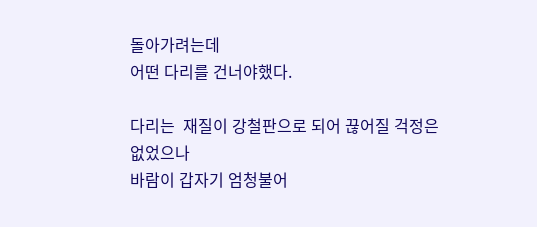돌아가려는데
어떤 다리를 건너야했다.

다리는  재질이 강철판으로 되어 끊어질 걱정은 없었으나
바람이 갑자기 엄청불어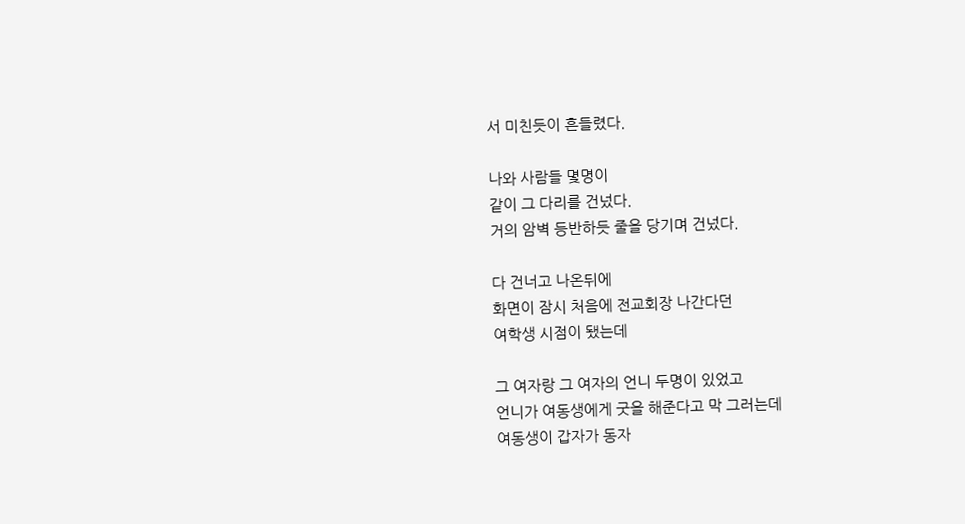서 미친듯이 흔들렸다.

나와 사람들 몇명이
같이 그 다리를 건넜다.
거의 암벽 등반하듯 줄을 당기며 건넜다.

다 건너고 나온뒤에
화면이 잠시 처음에 전교회장 나간다던
여학생 시점이 됐는데

그 여자랑 그 여자의 언니 두명이 있었고
언니가 여동생에게 굿을 해준다고 막 그러는데
여동생이 갑자가 동자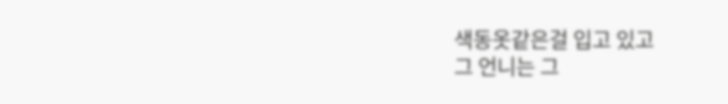색동옷같은걸 입고 있고
그 언니는 그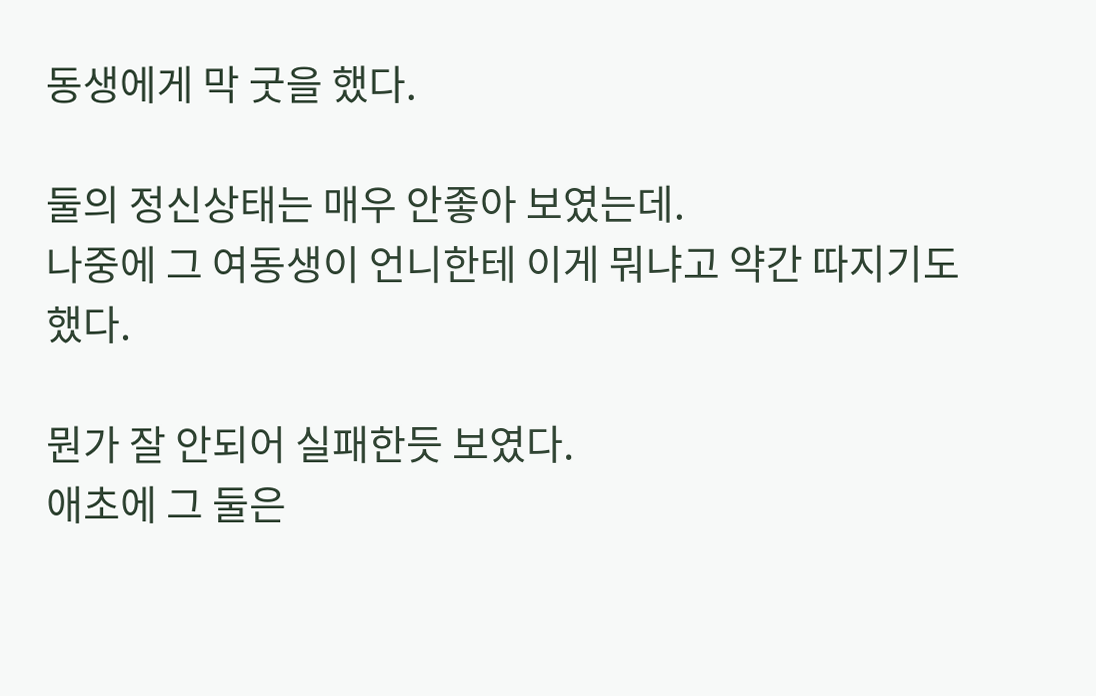동생에게 막 굿을 했다.

둘의 정신상태는 매우 안좋아 보였는데.
나중에 그 여동생이 언니한테 이게 뭐냐고 약간 따지기도 했다.

뭔가 잘 안되어 실패한듯 보였다.
애초에 그 둘은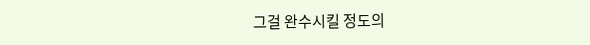그걸 완수시킬 정도의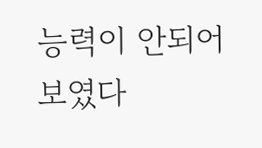능력이 안되어 보였다